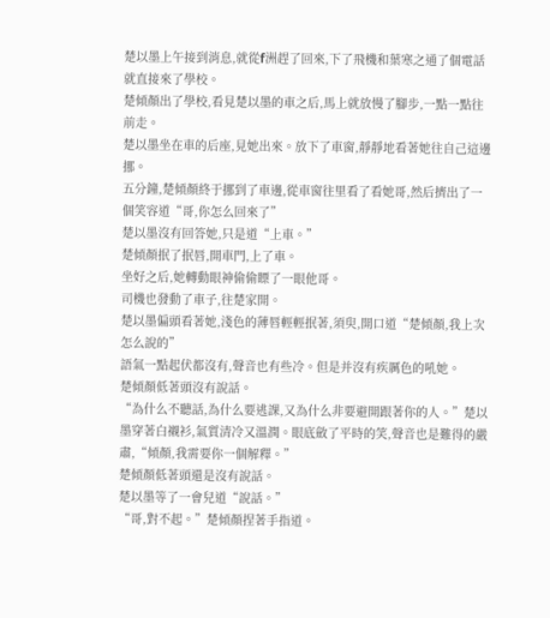楚以墨上午接到消息,就從f洲趕了回來,下了飛機和葉寒之通了個電話就直接來了學校。
楚傾顏出了學校,看見楚以墨的車之后,馬上就放慢了腳步,一點一點往前走。
楚以墨坐在車的后座,見她出來。放下了車窗,靜靜地看著她往自己這邊挪。
五分鐘,楚傾顏終于挪到了車邊,從車窗往里看了看她哥,然后擠出了一個笑容道“哥,你怎么回來了”
楚以墨沒有回答她,只是道“上車。”
楚傾顏抿了抿唇,開車門,上了車。
坐好之后,她轉動眼神偷偷瞟了一眼他哥。
司機也發動了車子,往楚家開。
楚以墨偏頭看著她,淺色的薄唇輕輕抿著,須臾,開口道“楚傾顏,我上次怎么說的”
語氣一點起伏都沒有,聲音也有些冷。但是并沒有疾厲色的吼她。
楚傾顏低著頭沒有說話。
“為什么不聽話,為什么要逃課,又為什么非要避開跟著你的人。”楚以墨穿著白襯衫,氣質清冷又溫潤。眼底斂了平時的笑,聲音也是難得的嚴肅,“傾顏,我需要你一個解釋。”
楚傾顏低著頭還是沒有說話。
楚以墨等了一會兒道“說話。”
“哥,對不起。”楚傾顏捏著手指道。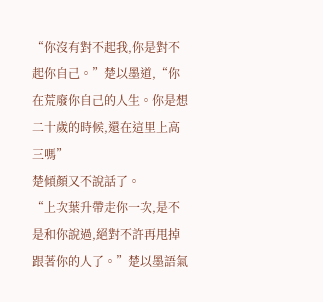“你沒有對不起我,你是對不起你自己。”楚以墨道,“你在荒廢你自己的人生。你是想二十歲的時候,還在這里上高三嗎”
楚傾顏又不說話了。
“上次葉升帶走你一次,是不是和你說過,絕對不許再甩掉跟著你的人了。”楚以墨語氣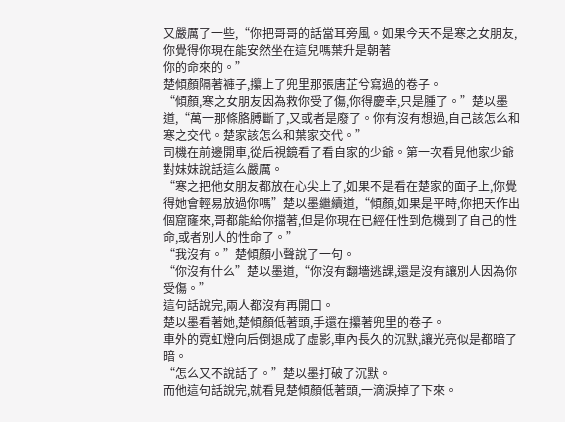又嚴厲了一些,“你把哥哥的話當耳旁風。如果今天不是寒之女朋友,你覺得你現在能安然坐在這兒嗎葉升是朝著
你的命來的。”
楚傾顏隔著褲子,攥上了兜里那張唐芷兮寫過的卷子。
“傾顏,寒之女朋友因為救你受了傷,你得慶幸,只是腫了。”楚以墨道,“萬一那條胳膊斷了,又或者是廢了。你有沒有想過,自己該怎么和寒之交代。楚家該怎么和葉家交代。”
司機在前邊開車,從后視鏡看了看自家的少爺。第一次看見他家少爺對妹妹說話這么嚴厲。
“寒之把他女朋友都放在心尖上了,如果不是看在楚家的面子上,你覺得她會輕易放過你嗎”楚以墨繼續道,“傾顏,如果是平時,你把天作出個窟窿來,哥都能給你擋著,但是你現在已經任性到危機到了自己的性命,或者別人的性命了。”
“我沒有。”楚傾顏小聲說了一句。
“你沒有什么”楚以墨道,“你沒有翻墻逃課,還是沒有讓別人因為你受傷。”
這句話說完,兩人都沒有再開口。
楚以墨看著她,楚傾顏低著頭,手還在攥著兜里的卷子。
車外的霓虹燈向后倒退成了虛影,車內長久的沉默,讓光亮似是都暗了暗。
“怎么又不說話了。”楚以墨打破了沉默。
而他這句話說完,就看見楚傾顏低著頭,一滴淚掉了下來。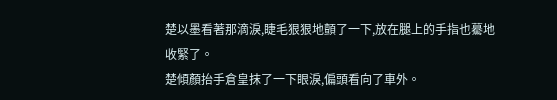楚以墨看著那滴淚,睫毛狠狠地顫了一下,放在腿上的手指也驀地收緊了。
楚傾顏抬手倉皇抹了一下眼淚,偏頭看向了車外。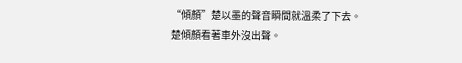“傾顏”楚以墨的聲音瞬間就溫柔了下去。
楚傾顏看著車外沒出聲。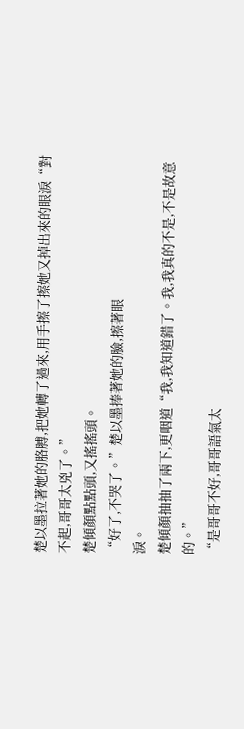楚以墨拉著她的胳膊,把她轉了過來,用手擦了擦她又掉出來的眼淚“對不起,哥哥太兇了。”
楚傾顏點點頭,又搖搖頭。
“好了,不哭了。”楚以墨捧著她的臉,擦著眼
淚。
楚傾顏抽抽了兩下,更咽道“我,我知道錯了。我,我真的不是,不是故意的。”
“是哥哥不好,哥哥語氣太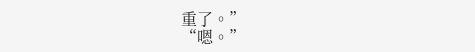重了。”
“嗯。”